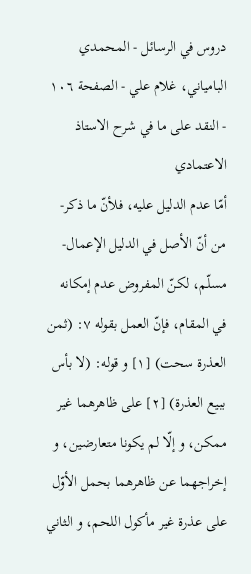دروس في الرسائل - المحمدي البامياني، غلام علي - الصفحة ١٠٦ - النقد على ما في شرح الاستاذ الاعتمادي
أمّا عدم الدليل عليه، فلأنّ ما ذكر- من أنّ الأصل في الدليل الإعمال- مسلّم، لكنّ المفروض عدم إمكانه في المقام، فإنّ العمل بقوله ٧: (ثمن العذرة سحت) [١] و قوله: (لا بأس ببيع العذرة) [٢] على ظاهرهما غير ممكن، و إلّا لم يكونا متعارضين، و إخراجهما عن ظاهرهما بحمل الأوّل على عذرة غير مأكول اللحم، و الثاني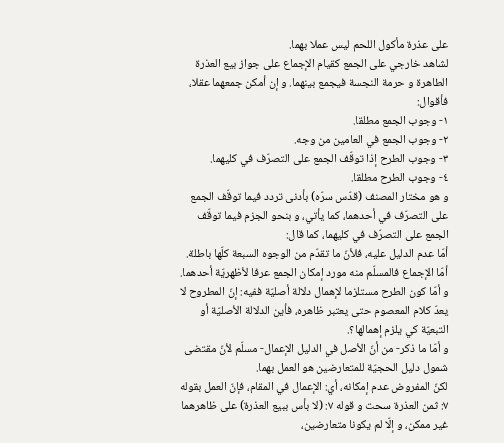على عذرة مأكول اللحم ليس عملا بهما.
لشاهد خارجي على الجمع كقيام الإجماع على جواز بيع العذرة الطاهرة و حرمة النجسة فيجمع بينهما. و إن أمكن جمعهما عقلا، فأقوال:
١- وجوب الجمع مطلقا.
٢- وجوب الجمع في العامين من وجه.
٣- وجوب الطرح إذا توقّف الجمع على التصرّف في كليهما.
٤- وجوب الطرح مطلقا.
و هو مختار المصنف (قدّس سرّه) بأدنى تردد فيما توقّف الجمع على التصرّف في أحدهما، كما يأتي، و بنحو الجزم فيما توقّف الجمع على التصرّف في كليهما، كما قال:
أمّا عدم الدليل عليه، فلأنّ ما تقدّم من الوجوه السبعة كلّها باطلة. أمّا الإجماع فالمسلّم منه مورد إمكان الجمع عرفا لأظهريّة أحدهما. و أمّا كون الطرح مستلزما لإهمال دلالة أصليّة ففيه: إنّ المطروح لا يعدّ كلام المعصوم حتى يعتبر ظاهره، فأين الدلالة الأصليّة أو التبعيّة كي يلزم إهمالها؟.
و أمّا ما ذكر- من أنّ الأصل في الدليل الإعمال- مسلّم لأنّ مقتضى شمول دليل الحجيّة للمتعارضين هو العمل بهما.
لكنّ المفروض عدم إمكانه، أي: الإعمال في المقام، فإنّ العمل بقوله ٧: ثمن العذرة سحت و قوله ٧: (لا بأس ببيع العذرة) على ظاهرهما غير ممكن، و إلّا لم يكونا متعارضين،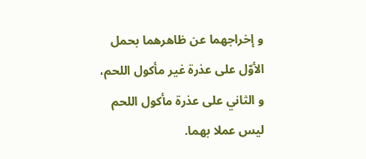و إخراجهما عن ظاهرهما بحمل الأوّل على عذرة غير مأكول اللحم، و الثاني على عذرة مأكول اللحم ليس عملا بهما.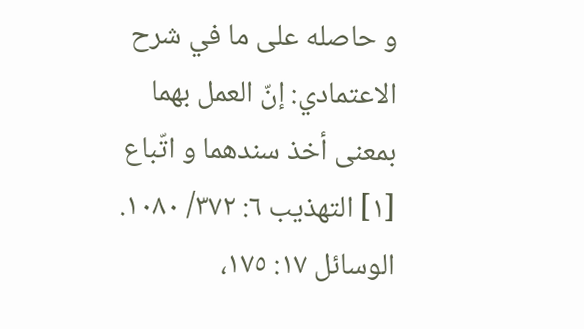و حاصله على ما في شرح الاعتمادي: إنّ العمل بهما بمعنى أخذ سندهما و اتّباع
[١] التهذيب ٦: ٣٧٢/ ١٠٨٠. الوسائل ١٧: ١٧٥،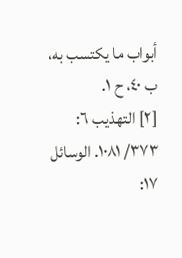أبواب ما يكتسب به، ب ٤٠، ح ١.
[٢] التهذيب ٦: ٣٧٣/ ١٠٨١. الوسائل ١٧: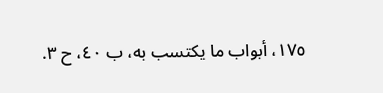١٧٥، أبواب ما يكتسب به، ب ٤٠، ح ٣.